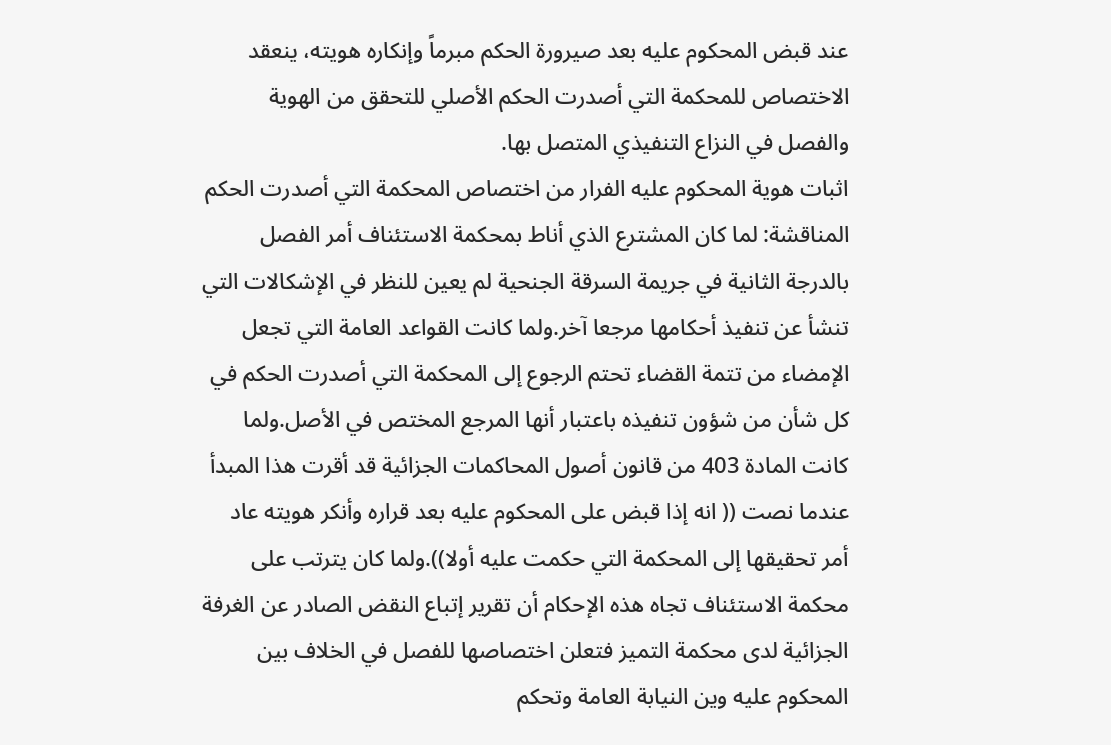عند قبض المحكوم عليه بعد صيرورة الحكم مبرماً وإنكاره هويته، ينعقد الاختصاص للمحكمة التي أصدرت الحكم الأصلي للتحقق من الهوية والفصل في النزاع التنفيذي المتصل بها.
اثبات هوية المحكوم عليه الفرار من اختصاص المحكمة التي أصدرت الحكم المناقشة: لما كان المشترع الذي أناط بمحكمة الاستئناف أمر الفصل بالدرجة الثانية في جريمة السرقة الجنحية لم يعين للنظر في الإشكالات التي تنشأ عن تنفيذ أحكامها مرجعا آخر.ولما كانت القواعد العامة التي تجعل الإمضاء من تتمة القضاء تحتم الرجوع إلى المحكمة التي أصدرت الحكم في كل شأن من شؤون تنفيذه باعتبار أنها المرجع المختص في الأصل.ولما كانت المادة 403 من قانون أصول المحاكمات الجزائية قد أقرت هذا المبدأ عندما نصت (( انه إذا قبض على المحكوم عليه بعد قراره وأنكر هويته عاد أمر تحقيقها إلى المحكمة التي حكمت عليه أولا)).ولما كان يترتب على محكمة الاستئناف تجاه هذه الإحكام أن تقرير إتباع النقض الصادر عن الغرفة الجزائية لدى محكمة التميز فتعلن اختصاصها للفصل في الخلاف بين المحكوم عليه وين النيابة العامة وتحكم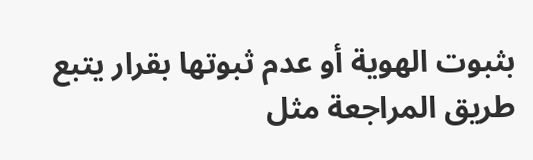بثبوت الهوية أو عدم ثبوتها بقرار يتبع طريق المراجعة مثل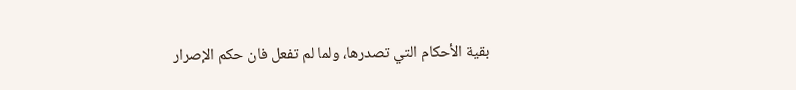بقية الأحكام التي تصدرها، ولما لم تفعل فان حكم الإصرار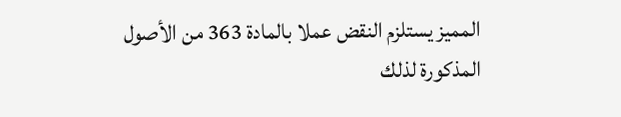المميز يستلزم النقض عملا بالمادة 363 من الأصول المذكورة لذلك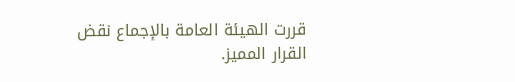قررت الهيئة العامة بالإجماع نقض القرار المميز.